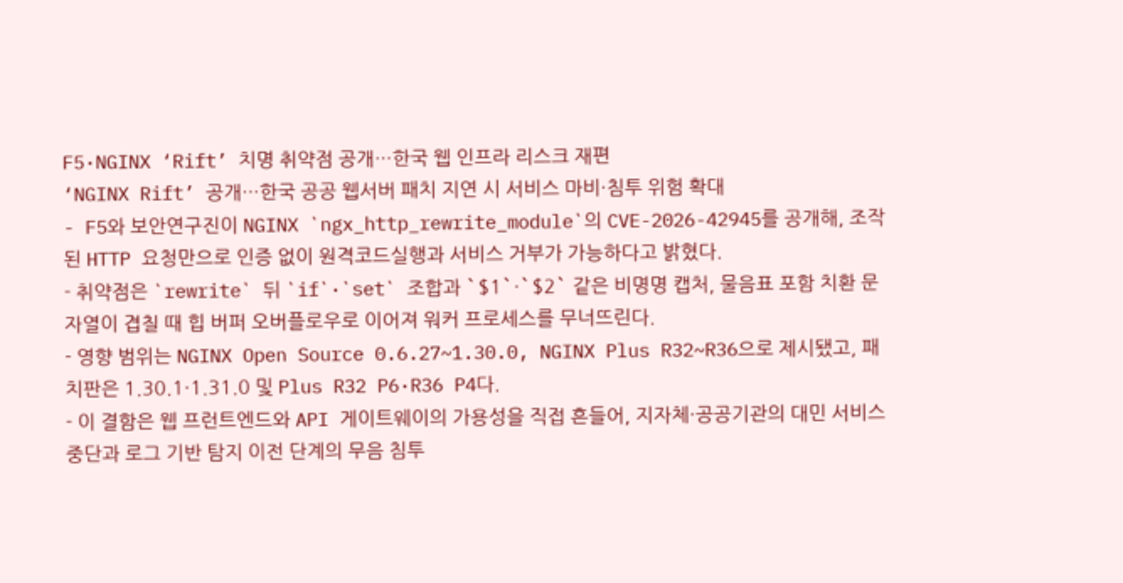F5·NGINX ‘Rift’ 치명 취약점 공개…한국 웹 인프라 리스크 재편
‘NGINX Rift’ 공개…한국 공공 웹서버 패치 지연 시 서비스 마비·침투 위험 확대
- F5와 보안연구진이 NGINX `ngx_http_rewrite_module`의 CVE-2026-42945를 공개해, 조작된 HTTP 요청만으로 인증 없이 원격코드실행과 서비스 거부가 가능하다고 밝혔다.
- 취약점은 `rewrite` 뒤 `if`·`set` 조합과 `$1`·`$2` 같은 비명명 캡처, 물음표 포함 치환 문자열이 겹칠 때 힙 버퍼 오버플로우로 이어져 워커 프로세스를 무너뜨린다.
- 영향 범위는 NGINX Open Source 0.6.27~1.30.0, NGINX Plus R32~R36으로 제시됐고, 패치판은 1.30.1·1.31.0 및 Plus R32 P6·R36 P4다.
- 이 결함은 웹 프런트엔드와 API 게이트웨이의 가용성을 직접 흔들어, 지자체·공공기관의 대민 서비스 중단과 로그 기반 탐지 이전 단계의 무음 침투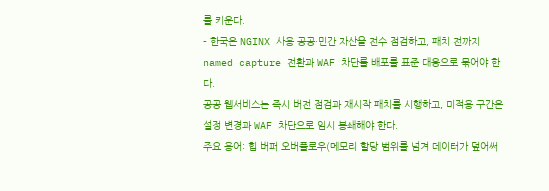를 키운다.
- 한국은 NGINX 사용 공공·민간 자산을 전수 점검하고, 패치 전까지 named capture 전환과 WAF 차단룰 배포를 표준 대응으로 묶어야 한다.
공공 웹서비스는 즉시 버전 점검과 재시작 패치를 시행하고, 미적용 구간은 설정 변경과 WAF 차단으로 임시 봉쇄해야 한다.
주요 용어: 힙 버퍼 오버플로우(메모리 할당 범위를 넘겨 데이터가 덮어써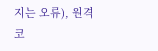지는 오류), 원격코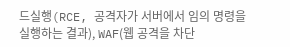드실행(RCE, 공격자가 서버에서 임의 명령을 실행하는 결과), WAF(웹 공격을 차단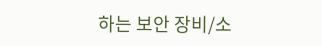하는 보안 장비/소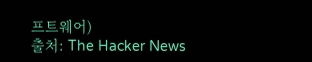프트웨어)
출처: The Hacker News